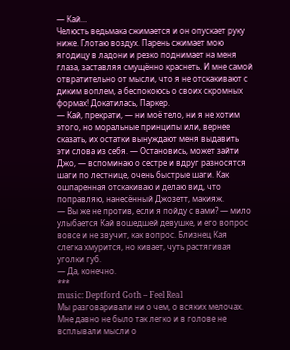— Кай…
Челюсть ведьмака сжимается и он опускает руку ниже. Глотаю воздух. Парень сжимает мою ягодицу в ладони и резко поднимает на меня глаза, заставляя смущённо краснеть. И мне самой отвратительно от мысли, что я не отскакивают с диким воплем, а беспокоюсь о своих скромных формах! Докатилась, Паркер.
— Кай, прекрати, — ни моё тело, ни я не хотим этого, но моральные принципы или, вернее сказать, их остатки вынуждают меня выдавить эти слова из себя. — Остановись, может зайти Джо, — вспоминаю о сестре и вдруг разносятся шаги по лестнице, очень быстрые шаги. Как ошпаренная отскакиваю и делаю вид, что поправляю, нанесённый Джозетт, макияж.
— Вы же не против, если я пойду с вами? — мило улыбается Кай вошедшей девушке, и его вопрос вовсе и не звучит, как вопрос. Близнец Кая слегка хмурится, но кивает, чуть растягивая уголки губ.
— Да, конечно.
***
music: Deptford Goth – Feel Real
Мы разговаривали ни о чем, о всяких мелочах. Мне давно не было так легко и в голове не всплывали мысли о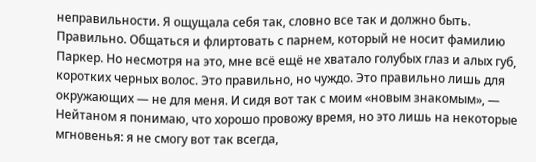неправильности. Я ощущала себя так, словно все так и должно быть. Правильно. Общаться и флиртовать с парнем, который не носит фамилию Паркер. Но несмотря на это, мне всё ещё не хватало голубых глаз и алых губ, коротких черных волос. Это правильно, но чуждо. Это правильно лишь для окружающих — не для меня. И сидя вот так с моим «новым знакомым», — Нейтаном я понимаю, что хорошо провожу время, но это лишь на некоторые мгновенья: я не смогу вот так всегда,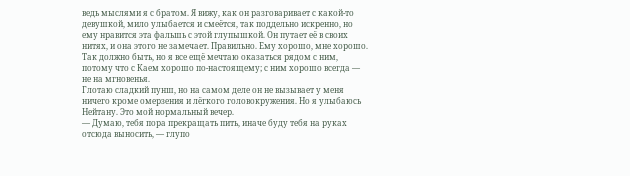ведь мыслями я с братом. Я вижу, как он разговаривает с какой-то девушкой, мило улыбается и смеётся, так поддельно искренно, но ему нравится эта фальшь с этой глупышкой. Он путает её в своих нитях, и она этого не замечает. Правильно. Ему хорошо, мне хорошо. Так должно быть, но я все ещё мечтаю оказаться рядом с ним, потому что с Каем хорошо по-настоящему; с ним хорошо всегда — не на мгновенья.
Глотаю сладкий пунш, но на самом деле он не вызывает у меня ничего кроме омерзения и лёгкого головокружения. Но я улыбаюсь Нейтану. Это мой нормальный вечер.
— Думаю, тебя пора прекращать пить, иначе буду тебя на руках отсюда выносить, — глупо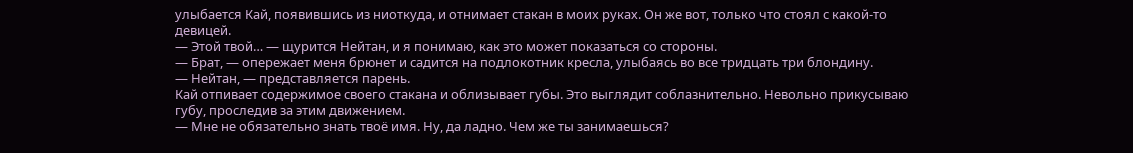улыбается Кай, появившись из ниоткуда, и отнимает стакан в моих руках. Он же вот, только что стоял с какой-то девицей.
— Этой твой… — щурится Нейтан, и я понимаю, как это может показаться со стороны.
— Брат, — опережает меня брюнет и садится на подлокотник кресла, улыбаясь во все тридцать три блондину.
— Нейтан, — представляется парень.
Кай отпивает содержимое своего стакана и облизывает губы. Это выглядит соблазнительно. Невольно прикусываю губу, проследив за этим движением.
— Мне не обязательно знать твоё имя. Ну, да ладно. Чем же ты занимаешься?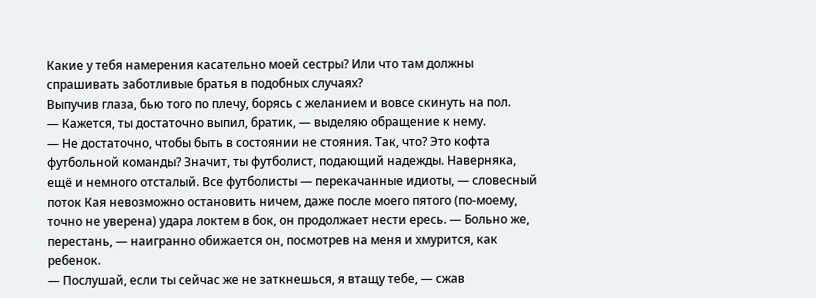Какие у тебя намерения касательно моей сестры? Или что там должны спрашивать заботливые братья в подобных случаях?
Выпучив глаза, бью того по плечу, борясь с желанием и вовсе скинуть на пол.
— Кажется, ты достаточно выпил, братик, — выделяю обращение к нему.
— Не достаточно, чтобы быть в состоянии не стояния. Так, что? Это кофта футбольной команды? Значит, ты футболист, подающий надежды. Наверняка, ещё и немного отсталый. Все футболисты — перекачанные идиоты, — словесный поток Кая невозможно остановить ничем, даже после моего пятого (по-моему, точно не уверена) удара локтем в бок, он продолжает нести ересь. — Больно же, перестань, — наигранно обижается он, посмотрев на меня и хмурится, как ребенок.
— Послушай, если ты сейчас же не заткнешься, я втащу тебе, — сжав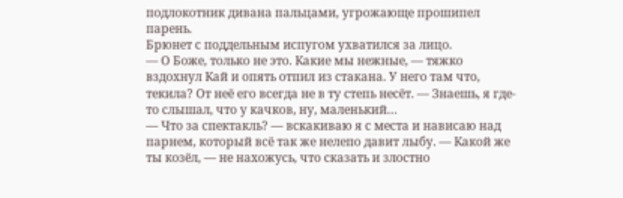подлокотник дивана пальцами, угрожающе прошипел парень.
Брюнет с поддельным испугом ухватился за лицо.
— О Боже, только не это. Какие мы нежные, — тяжко вздохнул Кай и опять отпил из стакана. У него там что, текила? От неё его всегда не в ту степь несёт. — Знаешь, я где-то слышал, что у качков, ну, маленький…
— Что за спектакль? — вскакиваю я с места и нависаю над парнем, который всё так же нелепо давит лыбу. — Какой же ты козёл, — не нахожусь, что сказать и злостно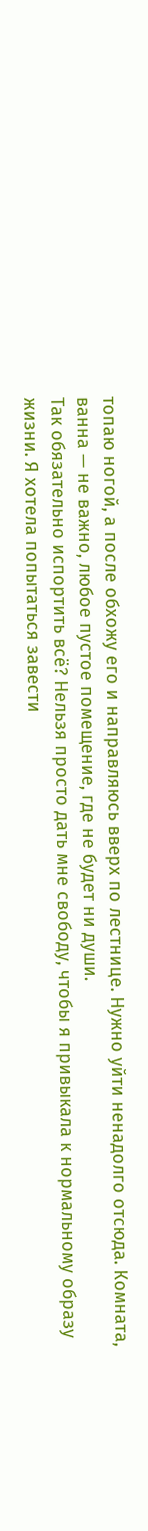топаю ногой, а после обхожу его и направляюсь вверх по лестнице. Нужно уйти ненадолго отсюда. Комната, ванна — не важно, любое пустое помещение, где не будет ни души.
Так обязательно испортить всё? Нельзя просто дать мне свободу, чтобы я привыкала к нормальному образу жизни. Я хотела попытаться завести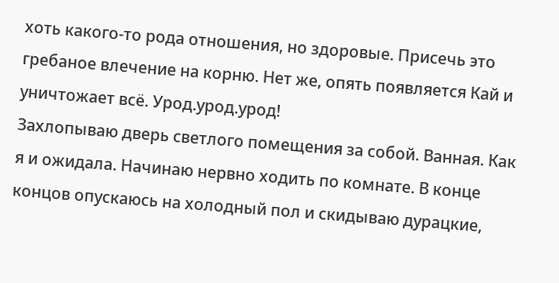хоть какого-то рода отношения, но здоровые. Присечь это гребаное влечение на корню. Нет же, опять появляется Кай и уничтожает всё. Урод.урод.урод!
Захлопываю дверь светлого помещения за собой. Ванная. Как я и ожидала. Начинаю нервно ходить по комнате. В конце концов опускаюсь на холодный пол и скидываю дурацкие,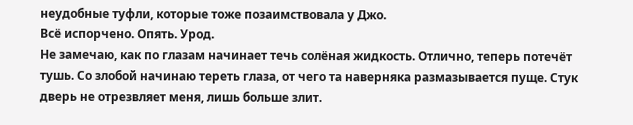неудобные туфли, которые тоже позаимствовала у Джо.
Всё испорчено. Опять. Урод.
Не замечаю, как по глазам начинает течь солёная жидкость. Отлично, теперь потечёт тушь. Со злобой начинаю тереть глаза, от чего та наверняка размазывается пуще. Стук дверь не отрезвляет меня, лишь больше злит.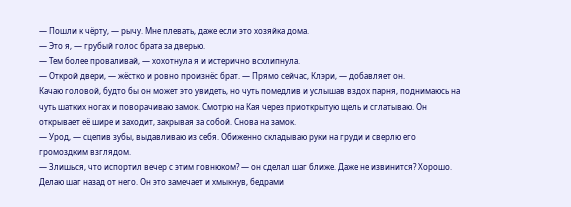— Пошли к чёрту, — рычу. Мне плевать, даже если это хозяйка дома.
— Это я, — грубый голос брата за дверью.
— Тем более проваливай, — хохотнула я и истерично всхлипнула.
— Открой двери, — жёстко и ровно произнёс брат. — Прямо сейчас, Клэри, — добавляет он.
Качаю головой, будто бы он может это увидеть, но чуть помедлив и услышав вздох парня, поднимаюсь на чуть шатких ногах и поворачиваю замок. Смотрю на Кая через приоткрытую щель и сглатываю. Он открывает её шире и заходит, закрывая за собой. Снова на замок.
— Урод, — сцепив зубы, выдавливаю из себя. Обиженно складываю руки на груди и сверлю его громоздким взглядом.
— Злишься, что испортил вечер с этим говнюком? — он сделал шаг ближе. Даже не извинится? Хорошо. Делаю шаг назад от него. Он это замечает и хмыкнув, бедрами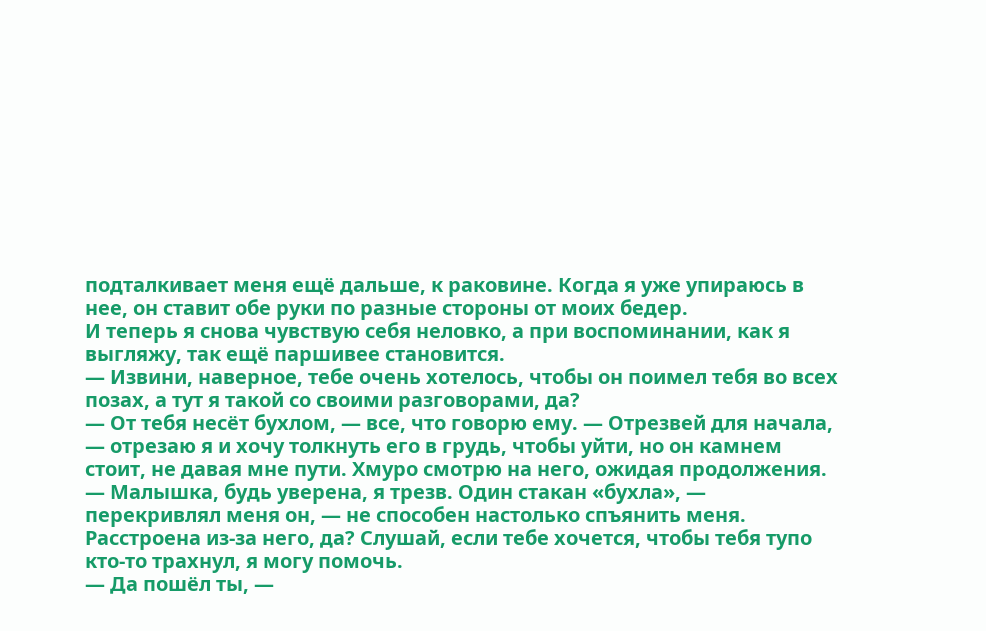подталкивает меня ещё дальше, к раковине. Когда я уже упираюсь в нее, он ставит обе руки по разные стороны от моих бедер.
И теперь я снова чувствую себя неловко, а при воспоминании, как я выгляжу, так ещё паршивее становится.
— Извини, наверное, тебе очень хотелось, чтобы он поимел тебя во всех позах, а тут я такой со своими разговорами, да?
— От тебя несёт бухлом, — все, что говорю ему. — Отрезвей для начала, — отрезаю я и хочу толкнуть его в грудь, чтобы уйти, но он камнем стоит, не давая мне пути. Хмуро смотрю на него, ожидая продолжения.
— Малышка, будь уверена, я трезв. Один стакан «бухла», — перекривлял меня он, — не способен настолько спъянить меня. Расстроена из-за него, да? Слушай, если тебе хочется, чтобы тебя тупо кто-то трахнул, я могу помочь.
— Да пошёл ты, —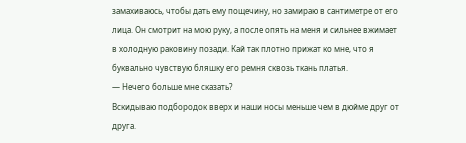замахиваюсь, чтобы дать ему пощечину, но замираю в сантиметре от его лица. Он смотрит на мою руку, а после опять на меня и сильнее вжимает в холодную раковину позади. Кай так плотно прижат ко мне, что я буквально чувствую бляшку его ремня сквозь ткань платья.
— Нечего больше мне сказать?
Вскидываю подбородок вверх и наши носы меньше чем в дюйме друг от друга.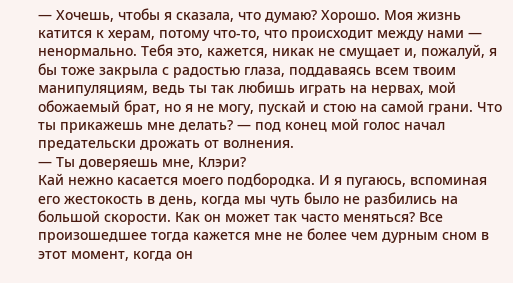— Хочешь, чтобы я сказала, что думаю? Хорошо. Моя жизнь катится к херам, потому что-то, что происходит между нами — ненормально. Тебя это, кажется, никак не смущает и, пожалуй, я бы тоже закрыла с радостью глаза, поддаваясь всем твоим манипуляциям, ведь ты так любишь играть на нервах, мой обожаемый брат, но я не могу, пускай и стою на самой грани. Что ты прикажешь мне делать? — под конец мой голос начал предательски дрожать от волнения.
— Ты доверяешь мне, Клэри?
Кай нежно касается моего подбородка. И я пугаюсь, вспоминая его жестокость в день, когда мы чуть было не разбились на большой скорости. Как он может так часто меняться? Все произошедшее тогда кажется мне не более чем дурным сном в этот момент, когда он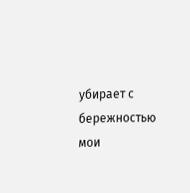убирает с бережностью мои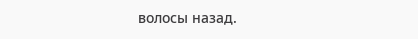волосы назад.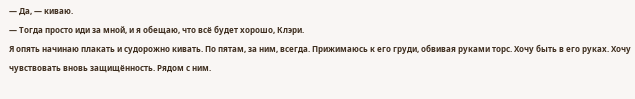— Да, — киваю.
— Тогда просто иди за мной, и я обещаю, что всё будет хорошо, Клэри.
Я опять начинаю плакать и судорожно кивать. По пятам, за ним, всегда. Прижимаюсь к его груди, обвивая руками торс. Хочу быть в его руках. Хочу чувствовать вновь защищённость. Рядом с ним.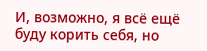И, возможно, я всё ещё буду корить себя, но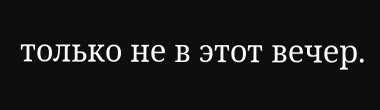только не в этот вечер.